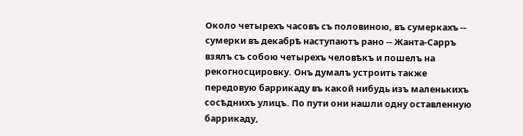Около четырехъ часовъ съ половиною, въ сумеркахъ -- сумерки въ декабрѣ наступаютъ рано -- Жанта-Сарръ взялъ съ собою четырехъ человѣкъ и пошелъ на рекогносцировку. Онъ думалъ устроить также передовую баррикаду въ какой нибудь изъ маленькихъ сосѣднихъ улицъ. По пути они нашли одну оставленную баррикаду,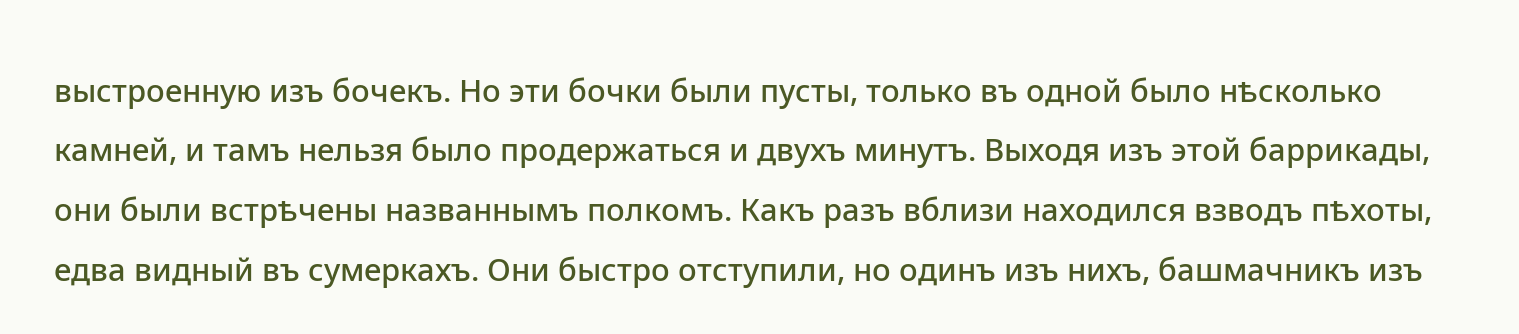выстроенную изъ бочекъ. Но эти бочки были пусты, только въ одной было нѣсколько камней, и тамъ нельзя было продержаться и двухъ минутъ. Выходя изъ этой баррикады, они были встрѣчены названнымъ полкомъ. Какъ разъ вблизи находился взводъ пѣхоты, едва видный въ сумеркахъ. Они быстро отступили, но одинъ изъ нихъ, башмачникъ изъ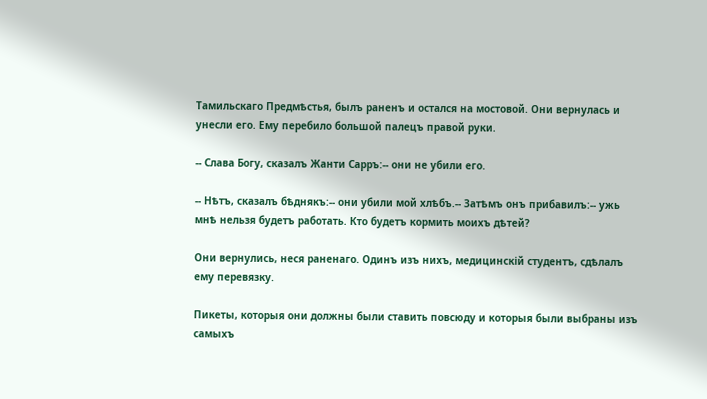Тамильскаго Предмѣстья, былъ раненъ и остался на мостовой. Они вернулась и унесли его. Ему перебило большой палецъ правой руки.

-- Слава Богу, сказалъ Жанти Сарръ:-- они не убили его.

-- Нѣтъ, сказалъ бѣднякъ:-- они убили мой хлѣбъ.-- Затѣмъ онъ прибавилъ:-- ужь мнѣ нельзя будетъ работать. Кто будетъ кормить моихъ дѣтей?

Они вернулись, неся раненаго. Одинъ изъ нихъ, медицинскій студентъ, сдѣлалъ ему перевязку.

Пикеты, которыя они должны были ставить повсюду и которыя были выбраны изъ самыхъ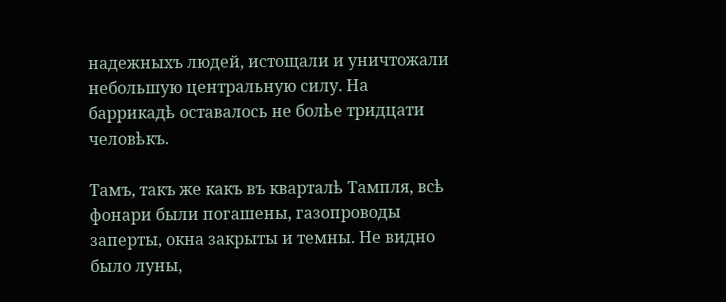надежныхъ людей, истощали и уничтожали небольшую центральную силу. На баррикадѣ оставалось не болѣе тридцати человѣкъ.

Тамъ, такъ же какъ въ кварталѣ Тампля, всѣ фонари были погашены, газопроводы заперты, окна закрыты и темны. Не видно было луны,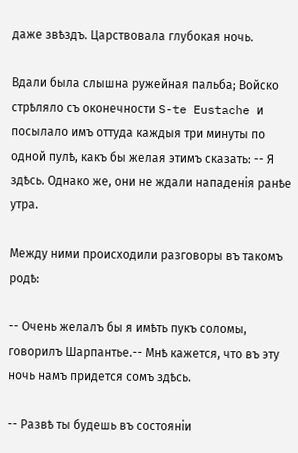даже звѣздъ. Царствовала глубокая ночь.

Вдали была слышна ружейная пальба; Войско стрѣляло съ оконечности S-te Eustache и посылало имъ оттуда каждыя три минуты по одной пулѣ, какъ бы желая этимъ сказать: -- Я здѣсь. Однако же, они не ждали нападенія ранѣе утра.

Между ними происходили разговоры въ такомъ родѣ:

-- Очень желалъ бы я имѣть пукъ соломы, говорилъ Шарпантье.-- Мнѣ кажется, что въ эту ночь намъ придется сомъ здѣсь.

-- Развѣ ты будешь въ состояніи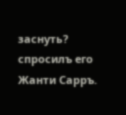заснуть? спросилъ его Жанти Сарръ.